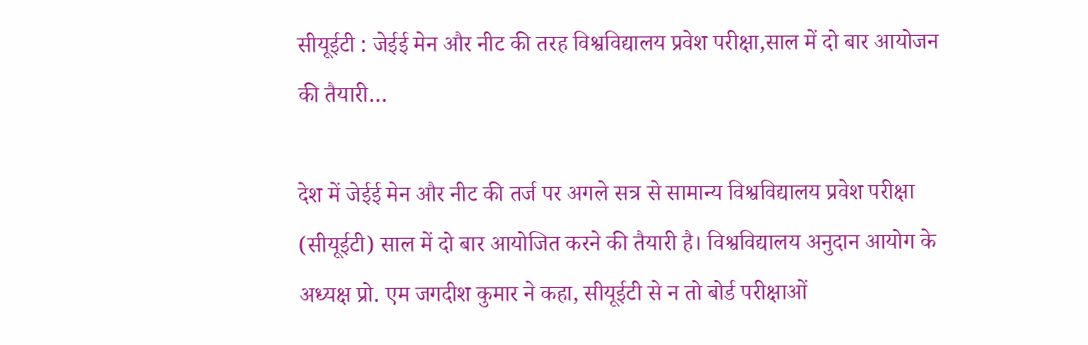सीयूईटी : जेईई मेन और नीट की तरह विश्वविद्यालय प्रवेश परीक्षा,साल में दो बार आयोजन की तैयारी…

देश में जेईई मेन और नीट की तर्ज पर अगले सत्र से सामान्य विश्वविद्यालय प्रवेश परीक्षा (सीयूईटी) साल में दो बार आयोजित करने की तैयारी है। विश्वविद्यालय अनुदान आयोग के अध्यक्ष प्रो. एम जगदीश कुमार ने कहा, सीयूईटी से न तो बोर्ड परीक्षाओं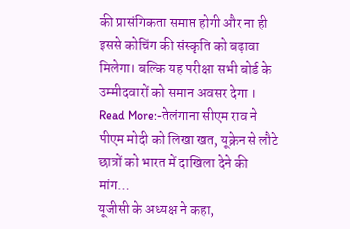की प्रासंगिकता समाप्त होगी और ना ही इससे कोचिंग की संस्कृति को बढ़ावा मिलेगा। बल्कि यह परीक्षा सभी बोर्ड के उम्मीदवारों को समान अवसर देगा ।
Read More:-तेलंगाना सीएम राव ने पीएम मोदी को लिखा खत, यूक्रेन से लौटे छात्रों को भारत में दाखिला देने की मांग…
यूजीसी के अध्यक्ष ने कहा,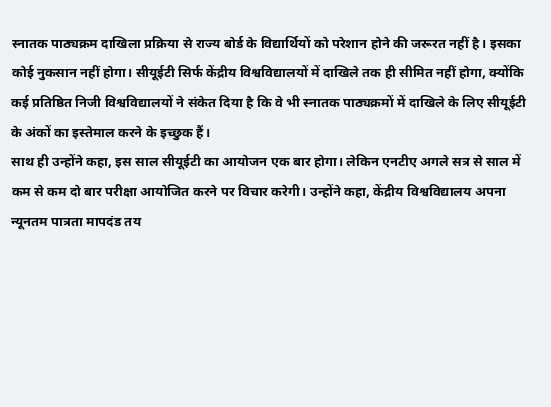स्नातक पाठ्यक्रम दाखिला प्रक्रिया से राज्य बोर्ड के विद्यार्थियों को परेशान होने की जरूरत नहीं है। इसका कोई नुकसान नहीं होगा। सीयूईटी सिर्फ केंद्रीय विश्वविद्यालयों में दाखिले तक ही सीमित नहीं होगा, क्योंकि कई प्रतिष्ठित निजी विश्वविद्यालयों ने संकेत दिया है कि वे भी स्नातक पाठ्यक्रमों में दाखिले के लिए सीयूईटी के अंकों का इस्तेमाल करने के इच्छुक हैं।
साथ ही उन्होंने कहा, इस साल सीयूईटी का आयोजन एक बार होगा। लेकिन एनटीए अगले सत्र से साल में कम से कम दो बार परीक्षा आयोजित करने पर विचार करेगी। उन्होंने कहा, केंद्रीय विश्वविद्यालय अपना न्यूनतम पात्रता मापदंड तय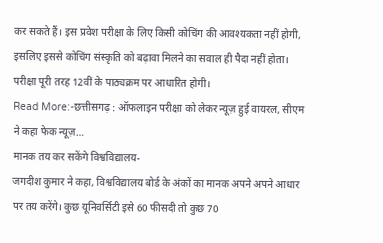कर सकते हैं। इस प्रवेश परीक्षा के लिए किसी कोचिंग की आवश्यकता नहीं होगी, इसलिए इससे कोचिंग संस्कृति को बढ़ावा मिलने का सवाल ही पैदा नहीं होता। परीक्षा पूरी तरह 12वीं के पाठ्यक्रम पर आधारित होगी।
Read More:-छत्तीसगढ़ : ऑफलाइन परीक्षा को लेकर न्यूज़ हुई वायरल, सीएम ने कहा फेक न्यूज़…
मानक तय कर सकेंगे विश्वविद्यालय-
जगदीश कुमार ने कहा, विश्वविद्यालय बोर्ड के अंकों का मानक अपने अपने आधार पर तय करेंगे। कुछ यूनिवर्सिटी इसे 60 फीसदी तो कुछ 70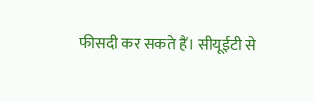फीसदी कर सकते हैं। सीयूईटी से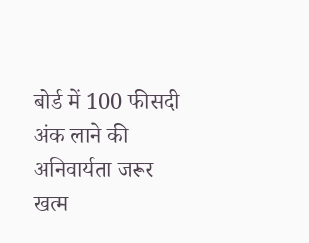बोर्ड में 100 फीसदी अंक लाने की अनिवार्यता जरूर खत्म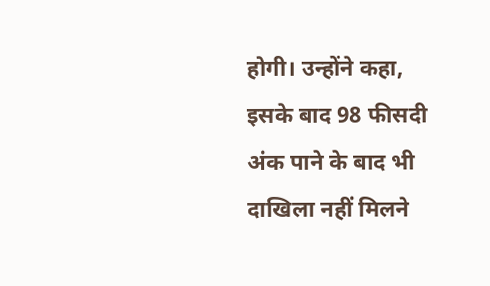होगी। उन्होंने कहा, इसके बाद 98 फीसदी अंक पाने के बाद भी दाखिला नहीं मिलने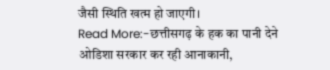जैसी स्थिति खत्म हो जाएगी।
Read More:-छत्तीसगढ़ के हक का पानी देने ओडिशा सरकार कर रही आनाकानी,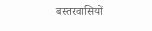बस्तरवासियों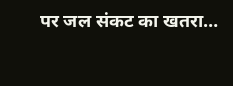पर जल संकट का खतरा…